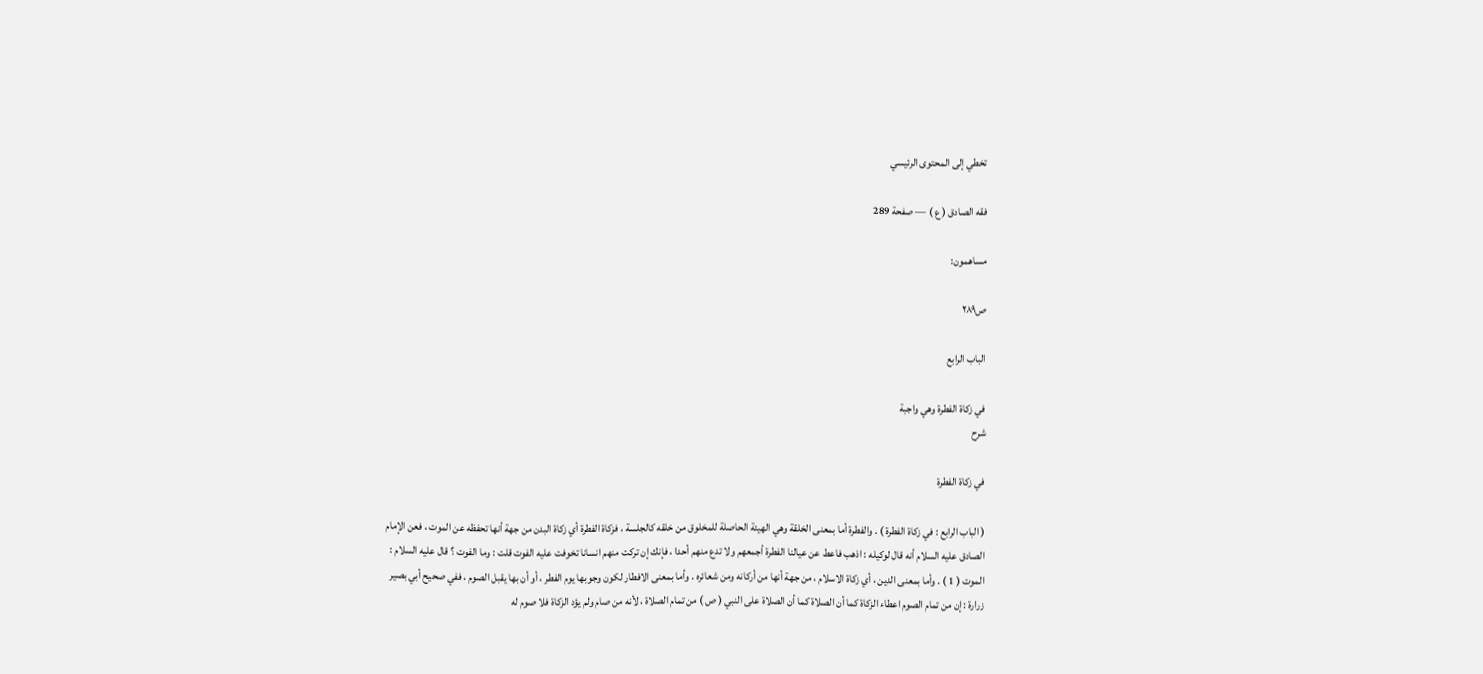تخطي إلى المحتوى الرئيسي

فقه الصادق ( ع ) — صفحة 289

مساهمون:

ص٢٨٩

الباب الرابع

في زكاة الفطرة وهي واجبة
شرح

في زكاة الفطرة

( الباب الرابع : في زكاة الفطرة ) . والفطرة أما بمعنى الخلقة وهي الهيئة الحاصلة للمخلوق من خلقه كالجلسة ، فزكاة الفطرة أي زكاة البدن من جهة أنها تحفظه عن الموت ، فعن الإمام الصادق عليه السلام أنه قال لوكيله : اذهب فاعط عن عيالنا الفطرة أجمعهم ولا تدع منهم أحدا ، فإنك إن تركت منهم انسانا تخوفت عليه الفوت قلت : وما الفوت ؟ قال عليه السلام : الموت ( 1 ) . وأما بمعنى الدين ، أي زكاة الاسلام ، من جهة أنها من أركانه ومن شعائره . وأما بمعنى الافطار لكون وجوبها يوم الفطر ، أو أن بها يقبل الصوم ، ففي صحيح أبي بصير زرارة : إن من تمام الصوم اعطاء الزكاة كما أن الصلاة كما أن الصلاة على النبي ( ص ) من تمام الصلاة ، لأنه من صام ولم يؤد الزكاة فلا صوم له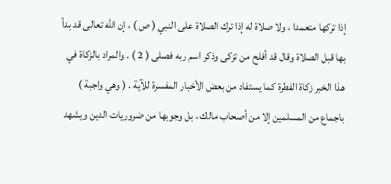إذا تركها متعمدا ، ولا صلاة له إذا ترك الصلاة على النبي ( ص ) ، إن الله تعالى قد بدأ بها قبل الصلاة وقال قد أفلح من تزكى وذكر اسم ربه فصلى ( 2 ) . والمراد بالزكاة في هذا الخبر زكاة الفطرة كما يستفاد من بعض الأخبار المفسرة للآية . ( وهي واجبة ) باجماع من المسلمين إلا من أصحاب مالك ، بل وجوبها من ضروريات الدين ويشهد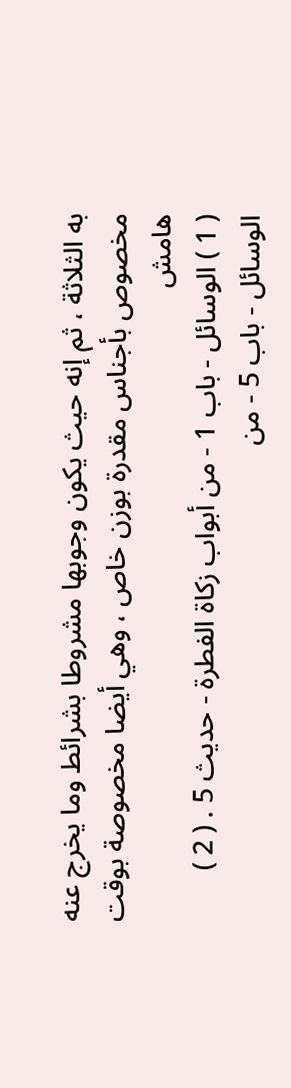به الثلاثة ، ثم إنه حيث يكون وجوبها مشروطا بشرائط وما يخرج عنه مخصوص بأجناس مقدرة بوزن خاص ، وهي أيضا مخصوصة بوقت
هامش
( 1 ) الوسائل - باب 1 - من أبواب زكاة الفطرة - حديث 5 . ( 2 ) الوسائل - باب 5 - من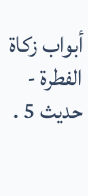أبواب زكاة الفطرة - حديث 5 .